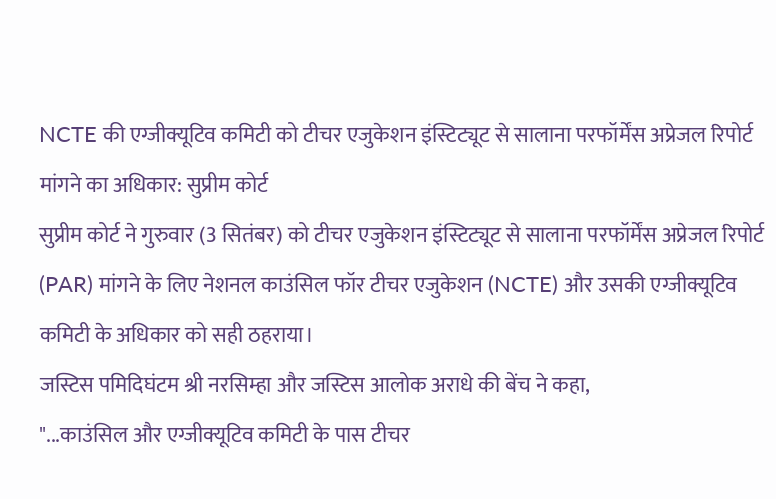NCTE की एग्जीक्यूटिव कमिटी को टीचर एजुकेशन इंस्टिट्यूट से सालाना परफॉर्मेंस अप्रेजल रिपोर्ट मांगने का अधिकार: सुप्रीम कोर्ट
सुप्रीम कोर्ट ने गुरुवार (3 सितंबर) को टीचर एजुकेशन इंस्टिट्यूट से सालाना परफॉर्मेंस अप्रेजल रिपोर्ट (PAR) मांगने के लिए नेशनल काउंसिल फॉर टीचर एजुकेशन (NCTE) और उसकी एग्जीक्यूटिव कमिटी के अधिकार को सही ठहराया।
जस्टिस पमिदिघंटम श्री नरसिम्हा और जस्टिस आलोक अराधे की बेंच ने कहा,
"...काउंसिल और एग्जीक्यूटिव कमिटी के पास टीचर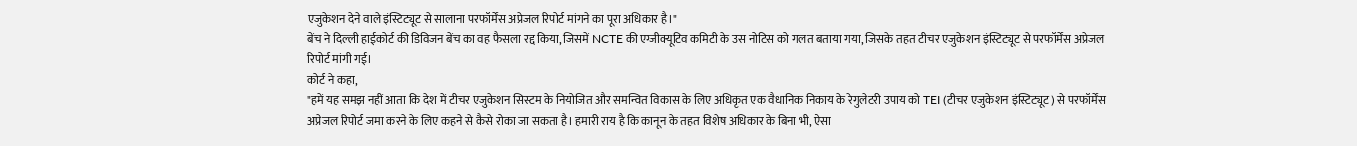एजुकेशन देने वाले इंस्टिट्यूट से सालाना परफॉर्मेंस अप्रेजल रिपोर्ट मांगने का पूरा अधिकार है।"
बेंच ने दिल्ली हाईकोर्ट की डिविजन बेंच का वह फैसला रद्द किया, जिसमें NCTE की एग्जीक्यूटिव कमिटी के उस नोटिस को गलत बताया गया, जिसके तहत टीचर एजुकेशन इंस्टिट्यूट से परफॉर्मेंस अप्रेजल रिपोर्ट मांगी गई।
कोर्ट ने कहा,
"हमें यह समझ नहीं आता कि देश में टीचर एजुकेशन सिस्टम के नियोजित और समन्वित विकास के लिए अधिकृत एक वैधानिक निकाय के रेगुलेटरी उपाय को TEI (टीचर एजुकेशन इंस्टिट्यूट) से परफॉर्मेंस अप्रेजल रिपोर्ट जमा करने के लिए कहने से कैसे रोका जा सकता है। हमारी राय है कि कानून के तहत विशेष अधिकार के बिना भी, ऐसा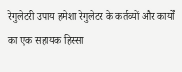रेगुलेटरी उपाय हमेशा रेगुलेटर के कर्तव्यों और कार्यों का एक सहायक हिस्सा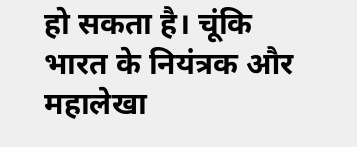हो सकता है। चूंकि भारत के नियंत्रक और महालेखा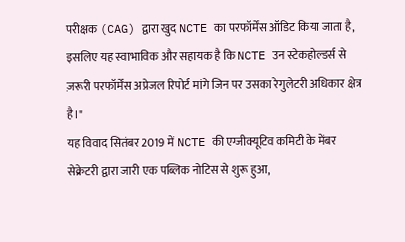परीक्षक (CAG) द्वारा खुद NCTE का परफॉर्मेंस ऑडिट किया जाता है, इसलिए यह स्वाभाविक और सहायक है कि NCTE उन स्टेकहोल्डर्स से ज़रूरी परफॉर्मेंस अप्रेजल रिपोर्ट मांगे जिन पर उसका रेगुलेटरी अधिकार क्षेत्र है।"
यह विवाद सितंबर 2019 में NCTE की एग्जीक्यूटिव कमिटी के मेंबर सेक्रेटरी द्वारा जारी एक पब्लिक नोटिस से शुरू हुआ,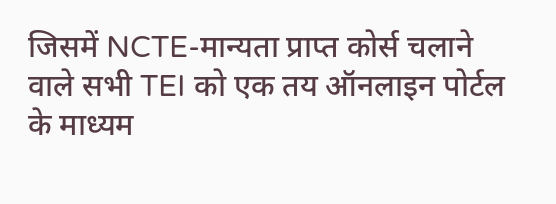जिसमें NCTE-मान्यता प्राप्त कोर्स चलाने वाले सभी TEI को एक तय ऑनलाइन पोर्टल के माध्यम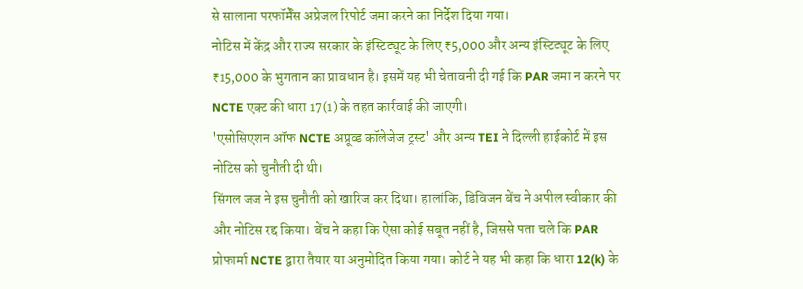से सालाना परफॉर्मेंस अप्रेजल रिपोर्ट जमा करने का निर्देश दिया गया।
नोटिस में केंद्र और राज्य सरकार के इंस्टिट्यूट के लिए ₹5,000 और अन्य इंस्टिट्यूट के लिए ₹15,000 के भुगतान का प्रावधान है। इसमें यह भी चेतावनी दी गई कि PAR जमा न करने पर NCTE एक्ट की धारा 17(1) के तहत कार्रवाई की जाएगी।
'एसोसिएशन ऑफ NCTE अप्रूव्ड कॉलेजेज ट्रस्ट' और अन्य TEI ने दिल्ली हाईकोर्ट में इस नोटिस को चुनौती दी थी।
सिंगल जज ने इस चुनौती को खारिज कर दिथा। हालांकि, डिविजन बेंच ने अपील स्वीकार की और नोटिस रद्द किया। बेंच ने कहा कि ऐसा कोई सबूत नहीं है, जिससे पता चले कि PAR प्रोफार्मा NCTE द्वारा तैयार या अनुमोदित किया गया। कोर्ट ने यह भी कहा कि धारा 12(k) के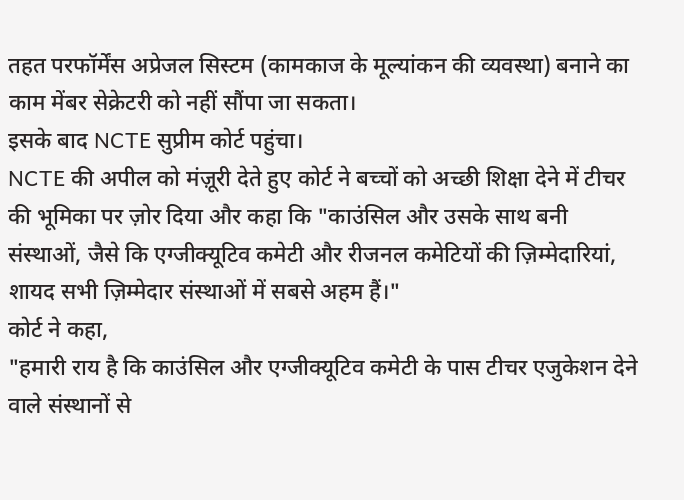तहत परफॉर्मेंस अप्रेजल सिस्टम (कामकाज के मूल्यांकन की व्यवस्था) बनाने का काम मेंबर सेक्रेटरी को नहीं सौंपा जा सकता।
इसके बाद NCTE सुप्रीम कोर्ट पहुंचा।
NCTE की अपील को मंज़ूरी देते हुए कोर्ट ने बच्चों को अच्छी शिक्षा देने में टीचर की भूमिका पर ज़ोर दिया और कहा कि "काउंसिल और उसके साथ बनी संस्थाओं, जैसे कि एग्जीक्यूटिव कमेटी और रीजनल कमेटियों की ज़िम्मेदारियां, शायद सभी ज़िम्मेदार संस्थाओं में सबसे अहम हैं।"
कोर्ट ने कहा,
"हमारी राय है कि काउंसिल और एग्जीक्यूटिव कमेटी के पास टीचर एजुकेशन देने वाले संस्थानों से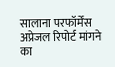सालाना परफॉर्मेंस अप्रेजल रिपोर्ट मांगने का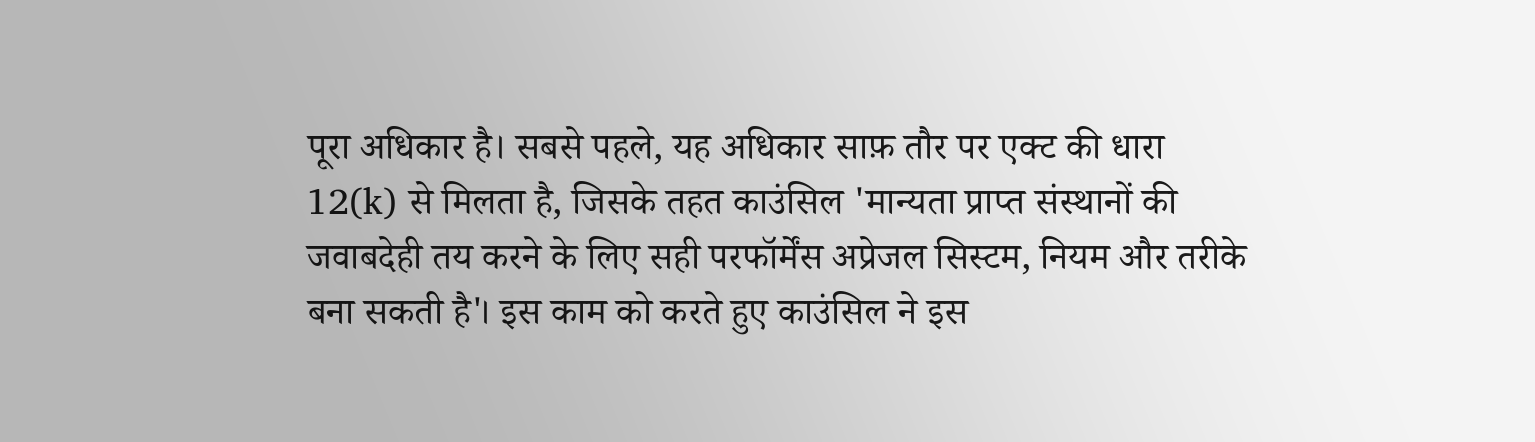पूरा अधिकार है। सबसे पहले, यह अधिकार साफ़ तौर पर एक्ट की धारा 12(k) से मिलता है, जिसके तहत काउंसिल 'मान्यता प्राप्त संस्थानों की जवाबदेही तय करने के लिए सही परफॉर्मेंस अप्रेजल सिस्टम, नियम और तरीके बना सकती है'। इस काम को करते हुए काउंसिल ने इस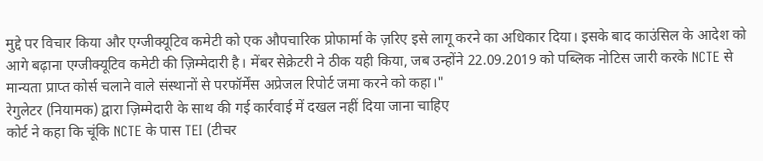मुद्दे पर विचार किया और एग्जीक्यूटिव कमेटी को एक औपचारिक प्रोफार्मा के ज़रिए इसे लागू करने का अधिकार दिया। इसके बाद काउंसिल के आदेश को आगे बढ़ाना एग्जीक्यूटिव कमेटी की ज़िम्मेदारी है। मेंबर सेक्रेटरी ने ठीक यही किया, जब उन्होंने 22.09.2019 को पब्लिक नोटिस जारी करके NCTE से मान्यता प्राप्त कोर्स चलाने वाले संस्थानों से परफॉर्मेंस अप्रेजल रिपोर्ट जमा करने को कहा।"
रेगुलेटर (नियामक) द्वारा ज़िम्मेदारी के साथ की गई कार्रवाई में दखल नहीं दिया जाना चाहिए
कोर्ट ने कहा कि चूंकि NCTE के पास TEI (टीचर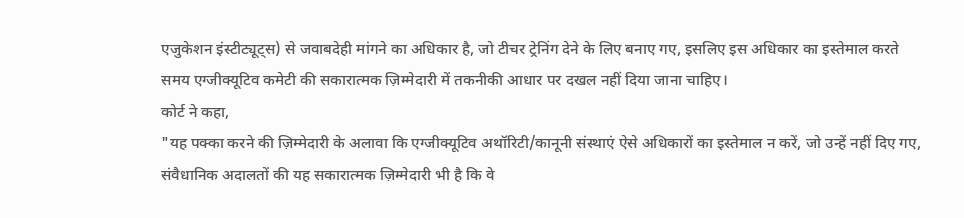एजुकेशन इंस्टीट्यूट्स) से जवाबदेही मांगने का अधिकार है, जो टीचर ट्रेनिंग देने के लिए बनाए गए, इसलिए इस अधिकार का इस्तेमाल करते समय एग्जीक्यूटिव कमेटी की सकारात्मक ज़िम्मेदारी में तकनीकी आधार पर दखल नहीं दिया जाना चाहिए।
कोर्ट ने कहा,
"यह पक्का करने की ज़िम्मेदारी के अलावा कि एग्जीक्यूटिव अथॉरिटी/कानूनी संस्थाएं ऐसे अधिकारों का इस्तेमाल न करें, जो उन्हें नहीं दिए गए, संवैधानिक अदालतों की यह सकारात्मक ज़िम्मेदारी भी है कि वे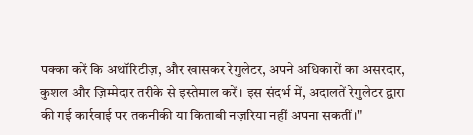पक्का करें कि अथॉरिटीज़, और खासकर रेगुलेटर, अपने अधिकारों का असरदार, कुशल और ज़िम्मेदार तरीके से इस्तेमाल करें। इस संदर्भ में, अदालतें रेगुलेटर द्वारा की गई कार्रवाई पर तकनीकी या किताबी नज़रिया नहीं अपना सकतीं।"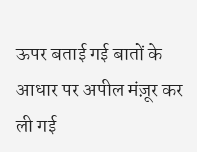ऊपर बताई गई बातों के आधार पर अपील मंज़ूर कर ली गई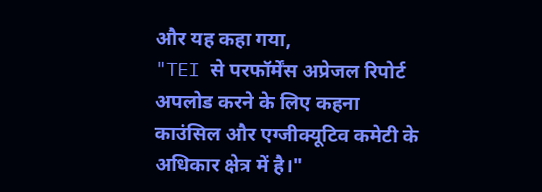और यह कहा गया,
"TEI से परफॉर्मेंस अप्रेजल रिपोर्ट अपलोड करने के लिए कहना काउंसिल और एग्जीक्यूटिव कमेटी के अधिकार क्षेत्र में है।"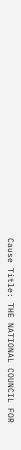Cause Title: THE NATIONAL COUNCIL FOR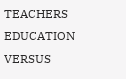TEACHERS EDUCATION VERSUS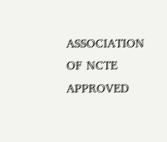ASSOCIATION OF NCTE APPROVED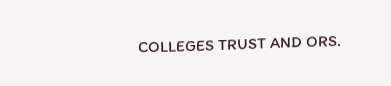COLLEGES TRUST AND ORS.